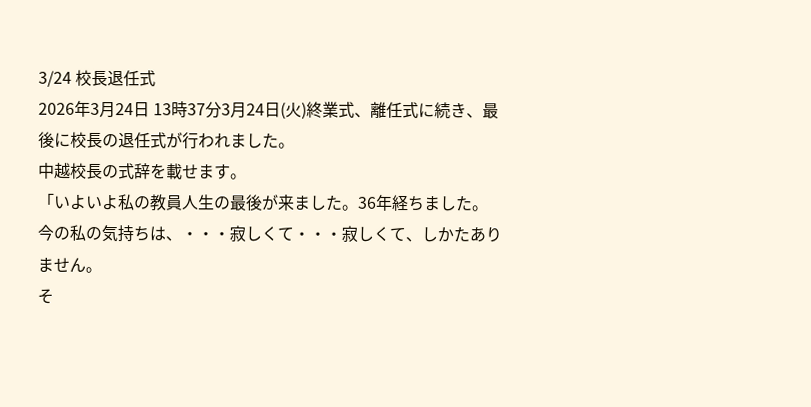3/24 校長退任式
2026年3月24日 13時37分3月24日(火)終業式、離任式に続き、最後に校長の退任式が行われました。
中越校長の式辞を載せます。
「いよいよ私の教員人生の最後が来ました。36年経ちました。
今の私の気持ちは、・・・寂しくて・・・寂しくて、しかたありません。
そ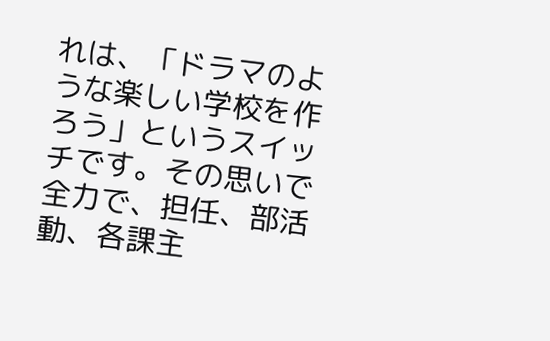れは、「ドラマのような楽しい学校を作ろう」というスイッチです。その思いで全力で、担任、部活動、各課主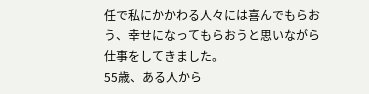任で私にかかわる人々には喜んでもらおう、幸せになってもらおうと思いながら仕事をしてきました。
55歳、ある人から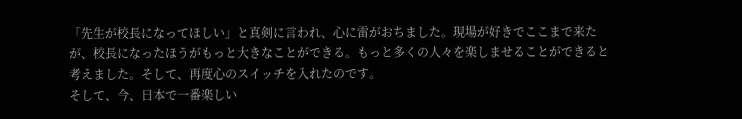「先生が校長になってほしい」と真剣に言われ、心に雷がおちました。現場が好きでここまで来たが、校長になったほうがもっと大きなことができる。もっと多くの人々を楽しませることができると考えました。そして、再度心のスイッチを入れたのです。
そして、今、日本で一番楽しい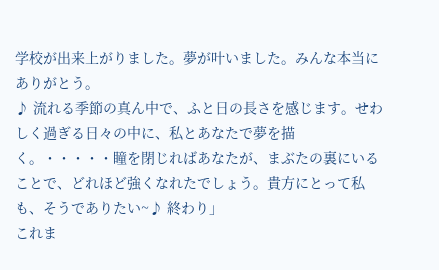学校が出来上がりました。夢が叶いました。みんな本当にありがとう。
♪ 流れる季節の真ん中で、ふと日の長さを感じます。せわしく過ぎる日々の中に、私とあなたで夢を描く。・・・・・瞳を閉じればあなたが、まぶたの裏にいることで、どれほど強くなれたでしょう。貴方にとって私も、そうでありたい~♪ 終わり」
これま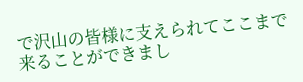で沢山の皆様に支えられてここまで来ることができまし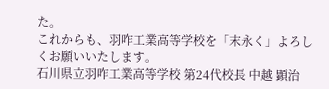た。
これからも、羽咋工業高等学校を「末永く」よろしくお願いいたします。
石川県立羽咋工業高等学校 第24代校長 中越 顕治